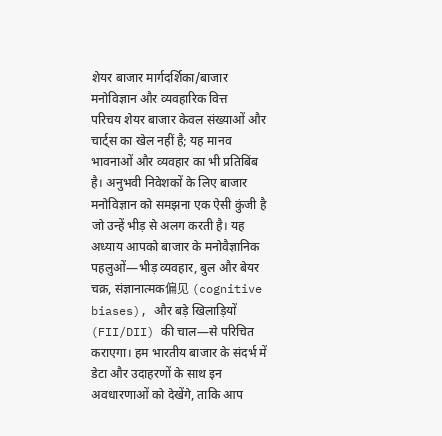शेयर बाजार मार्गदर्शिका/बाजार मनोविज्ञान और व्यवहारिक वित्त
परिचय शेयर बाजार केवल संख्याओं और चार्ट्स का खेल नहीं है; यह मानव भावनाओं और व्यवहार का भी प्रतिबिंब है। अनुभवी निवेशकों के लिए बाजार मनोविज्ञान को समझना एक ऐसी कुंजी है जो उन्हें भीड़ से अलग करती है। यह अध्याय आपको बाजार के मनोवैज्ञानिक पहलुओं—भीड़ व्यवहार, बुल और बेयर चक्र, संज्ञानात्मक偏见 (cognitive biases), और बड़े खिलाड़ियों (FII/DII) की चाल—से परिचित कराएगा। हम भारतीय बाजार के संदर्भ में डेटा और उदाहरणों के साथ इन अवधारणाओं को देखेंगे, ताकि आप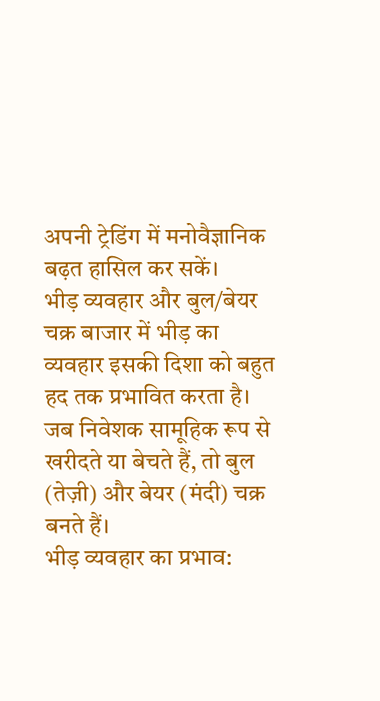अपनी ट्रेडिंग में मनोवैज्ञानिक बढ़त हासिल कर सकें।
भीड़ व्यवहार और बुल/बेयर चक्र बाजार में भीड़ का व्यवहार इसकी दिशा को बहुत हद तक प्रभावित करता है। जब निवेशक सामूहिक रूप से खरीदते या बेचते हैं, तो बुल (तेज़ी) और बेयर (मंदी) चक्र बनते हैं।
भीड़ व्यवहार का प्रभाव: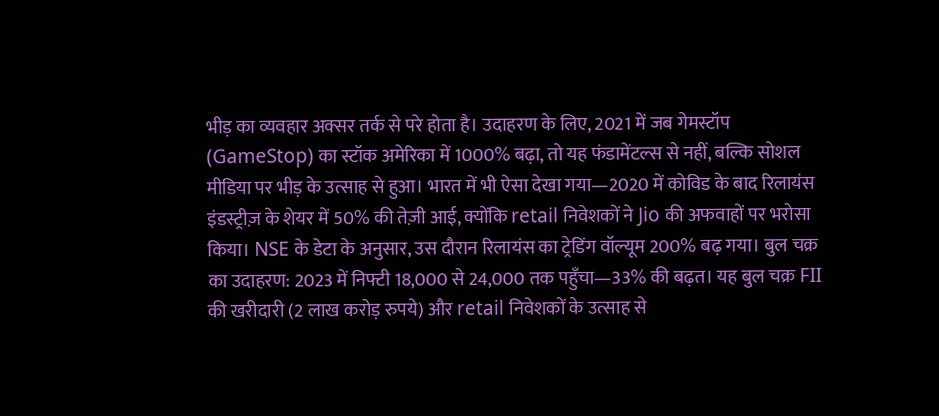भीड़ का व्यवहार अक्सर तर्क से परे होता है। उदाहरण के लिए, 2021 में जब गेमस्टॉप (GameStop) का स्टॉक अमेरिका में 1000% बढ़ा, तो यह फंडामेंटल्स से नहीं, बल्कि सोशल मीडिया पर भीड़ के उत्साह से हुआ। भारत में भी ऐसा देखा गया—2020 में कोविड के बाद रिलायंस इंडस्ट्रीज़ के शेयर में 50% की तेज़ी आई, क्योंकि retail निवेशकों ने Jio की अफवाहों पर भरोसा किया। NSE के डेटा के अनुसार, उस दौरान रिलायंस का ट्रेडिंग वॉल्यूम 200% बढ़ गया। बुल चक्र का उदाहरण: 2023 में निफ्टी 18,000 से 24,000 तक पहुँचा—33% की बढ़त। यह बुल चक्र FII की खरीदारी (2 लाख करोड़ रुपये) और retail निवेशकों के उत्साह से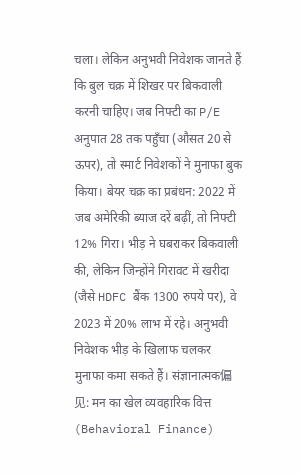चला। लेकिन अनुभवी निवेशक जानते हैं कि बुल चक्र में शिखर पर बिकवाली करनी चाहिए। जब निफ्टी का P/E अनुपात 28 तक पहुँचा (औसत 20 से ऊपर), तो स्मार्ट निवेशकों ने मुनाफा बुक किया। बेयर चक्र का प्रबंधन: 2022 में जब अमेरिकी ब्याज दरें बढ़ीं, तो निफ्टी 12% गिरा। भीड़ ने घबराकर बिकवाली की, लेकिन जिन्होंने गिरावट में खरीदा (जैसे HDFC बैंक 1300 रुपये पर), वे 2023 में 20% लाभ में रहे। अनुभवी निवेशक भीड़ के खिलाफ चलकर मुनाफा कमा सकते हैं। संज्ञानात्मक偏见: मन का खेल व्यवहारिक वित्त (Behavioral Finance)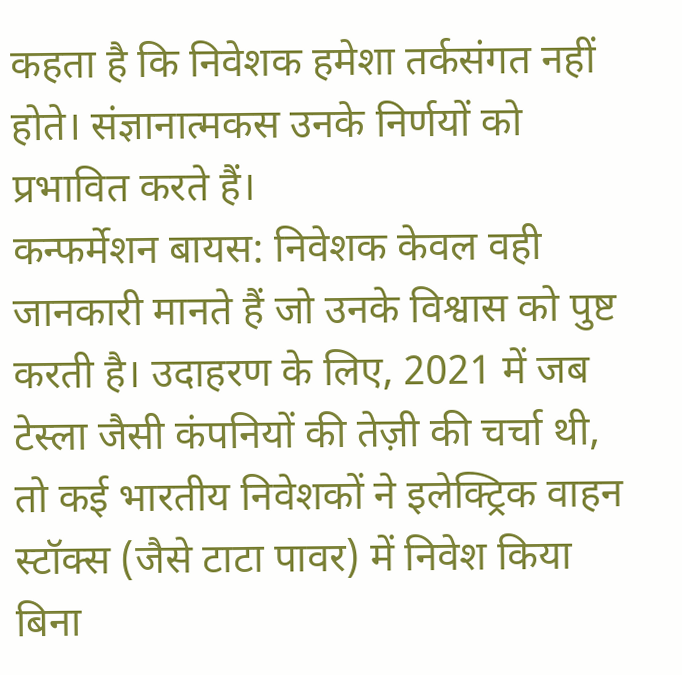कहता है कि निवेशक हमेशा तर्कसंगत नहीं होते। संज्ञानात्मकस उनके निर्णयों को प्रभावित करते हैं।
कन्फर्मेशन बायस: निवेशक केवल वही जानकारी मानते हैं जो उनके विश्वास को पुष्ट करती है। उदाहरण के लिए, 2021 में जब टेस्ला जैसी कंपनियों की तेज़ी की चर्चा थी, तो कई भारतीय निवेशकों ने इलेक्ट्रिक वाहन स्टॉक्स (जैसे टाटा पावर) में निवेश किया बिना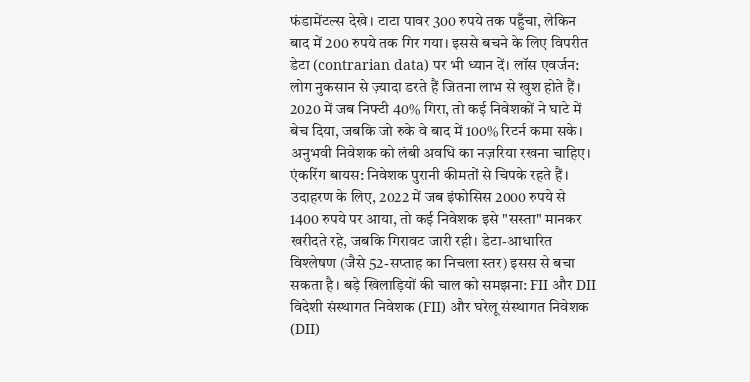फंडामेंटल्स देखे। टाटा पावर 300 रुपये तक पहुँचा, लेकिन बाद में 200 रुपये तक गिर गया। इससे बचने के लिए विपरीत डेटा (contrarian data) पर भी ध्यान दें। लॉस एवर्जन: लोग नुकसान से ज़्यादा डरते हैं जितना लाभ से खुश होते हैं। 2020 में जब निफ्टी 40% गिरा, तो कई निवेशकों ने घाटे में बेच दिया, जबकि जो रुके वे बाद में 100% रिटर्न कमा सके। अनुभवी निवेशक को लंबी अवधि का नज़रिया रखना चाहिए। एंकरिंग बायस: निवेशक पुरानी कीमतों से चिपके रहते हैं। उदाहरण के लिए, 2022 में जब इंफोसिस 2000 रुपये से 1400 रुपये पर आया, तो कई निवेशक इसे "सस्ता" मानकर खरीदते रहे, जबकि गिरावट जारी रही। डेटा-आधारित विश्लेषण (जैसे 52-सप्ताह का निचला स्तर) इसस से बचा सकता है। बड़े खिलाड़ियों की चाल को समझना: FII और DII विदेशी संस्थागत निवेशक (FII) और घरेलू संस्थागत निवेशक (DII)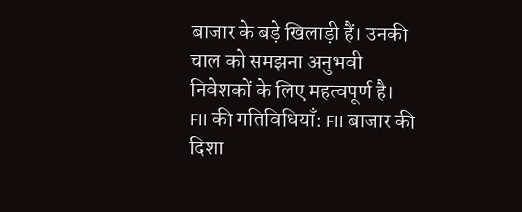बाजार के बड़े खिलाड़ी हैं। उनकी चाल को समझना अनुभवी निवेशकों के लिए महत्वपूर्ण है।
FII की गतिविधियाँ: FII बाजार की दिशा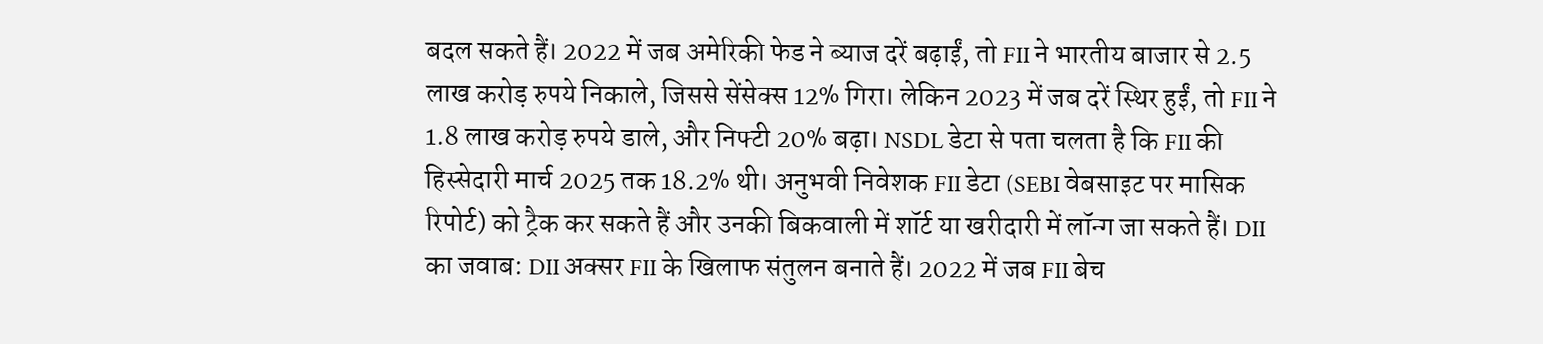बदल सकते हैं। 2022 में जब अमेरिकी फेड ने ब्याज दरें बढ़ाईं, तो FII ने भारतीय बाजार से 2.5 लाख करोड़ रुपये निकाले, जिससे सेंसेक्स 12% गिरा। लेकिन 2023 में जब दरें स्थिर हुईं, तो FII ने 1.8 लाख करोड़ रुपये डाले, और निफ्टी 20% बढ़ा। NSDL डेटा से पता चलता है कि FII की हिस्सेदारी मार्च 2025 तक 18.2% थी। अनुभवी निवेशक FII डेटा (SEBI वेबसाइट पर मासिक रिपोर्ट) को ट्रैक कर सकते हैं और उनकी बिकवाली में शॉर्ट या खरीदारी में लॉन्ग जा सकते हैं। DII का जवाब: DII अक्सर FII के खिलाफ संतुलन बनाते हैं। 2022 में जब FII बेच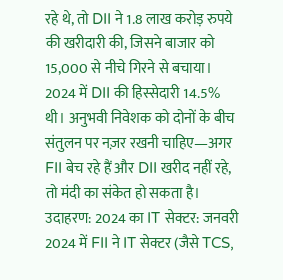रहे थे, तो DII ने 1.8 लाख करोड़ रुपये की खरीदारी की, जिसने बाजार को 15,000 से नीचे गिरने से बचाया। 2024 में DII की हिस्सेदारी 14.5% थी। अनुभवी निवेशक को दोनों के बीच संतुलन पर नज़र रखनी चाहिए—अगर FII बेच रहे हैं और DII खरीद नहीं रहे, तो मंदी का संकेत हो सकता है। उदाहरण: 2024 का IT सेक्टर: जनवरी 2024 में FII ने IT सेक्टर (जैसे TCS,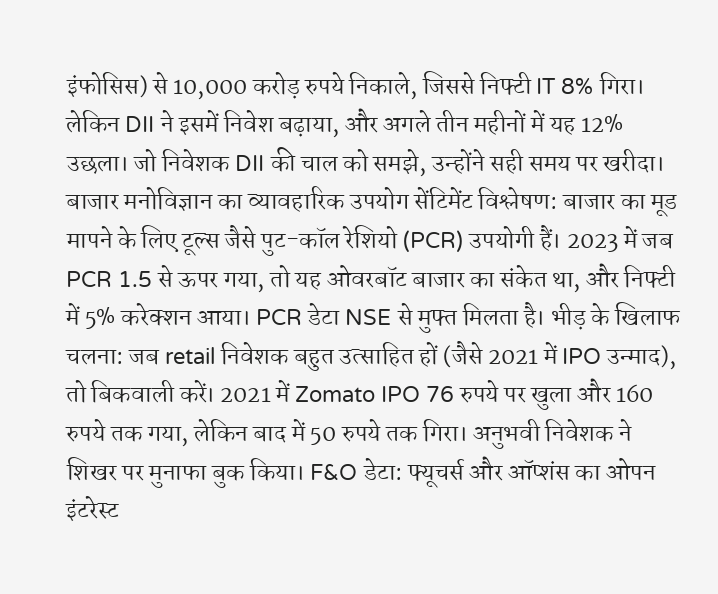इंफोसिस) से 10,000 करोड़ रुपये निकाले, जिससे निफ्टी IT 8% गिरा। लेकिन DII ने इसमें निवेश बढ़ाया, और अगले तीन महीनों में यह 12% उछला। जो निवेशक DII की चाल को समझे, उन्होंने सही समय पर खरीदा। बाजार मनोविज्ञान का व्यावहारिक उपयोग सेंटिमेंट विश्लेषण: बाजार का मूड मापने के लिए टूल्स जैसे पुट-कॉल रेशियो (PCR) उपयोगी हैं। 2023 में जब PCR 1.5 से ऊपर गया, तो यह ओवरबॉट बाजार का संकेत था, और निफ्टी में 5% करेक्शन आया। PCR डेटा NSE से मुफ्त मिलता है। भीड़ के खिलाफ चलना: जब retail निवेशक बहुत उत्साहित हों (जैसे 2021 में IPO उन्माद), तो बिकवाली करें। 2021 में Zomato IPO 76 रुपये पर खुला और 160 रुपये तक गया, लेकिन बाद में 50 रुपये तक गिरा। अनुभवी निवेशक ने शिखर पर मुनाफा बुक किया। F&O डेटा: फ्यूचर्स और ऑप्शंस का ओपन इंटरेस्ट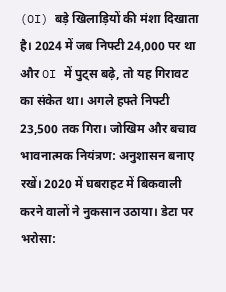(OI) बड़े खिलाड़ियों की मंशा दिखाता है। 2024 में जब निफ्टी 24,000 पर था और OI में पुट्स बढ़े, तो यह गिरावट का संकेत था। अगले हफ्ते निफ्टी 23,500 तक गिरा। जोखिम और बचाव भावनात्मक नियंत्रण: अनुशासन बनाए रखें। 2020 में घबराहट में बिकवाली करने वालों ने नुकसान उठाया। डेटा पर भरोसा: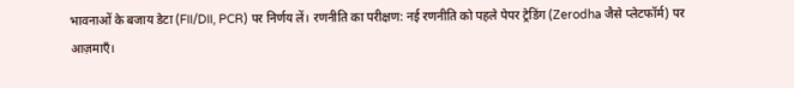भावनाओं के बजाय डेटा (FII/DII, PCR) पर निर्णय लें। रणनीति का परीक्षण: नई रणनीति को पहले पेपर ट्रेडिंग (Zerodha जैसे प्लेटफॉर्म) पर आज़माएँ।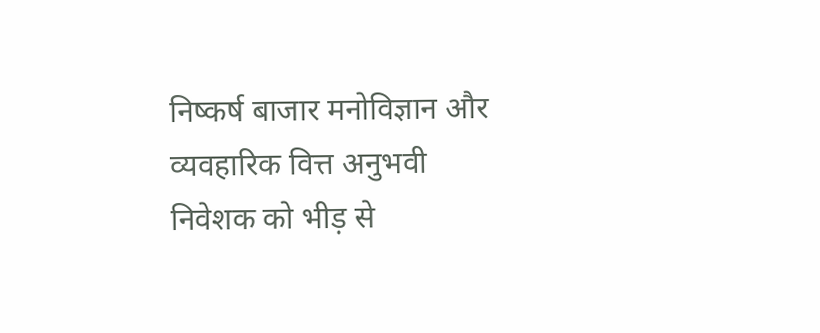निष्कर्ष बाजार मनोविज्ञान और व्यवहारिक वित्त अनुभवी निवेशक को भीड़ से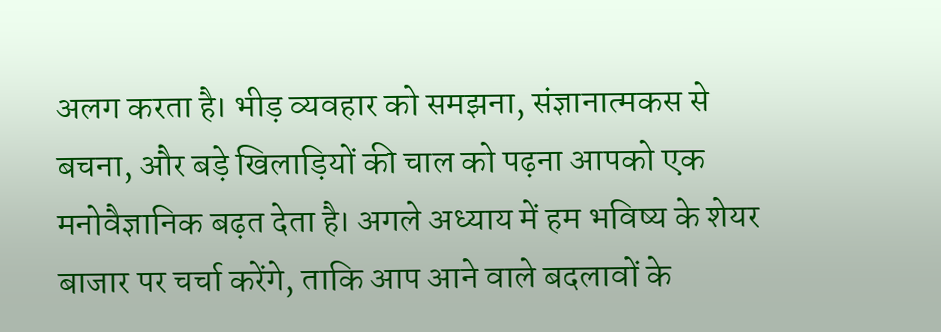अलग करता है। भीड़ व्यवहार को समझना, संज्ञानात्मकस से बचना, और बड़े खिलाड़ियों की चाल को पढ़ना आपको एक मनोवैज्ञानिक बढ़त देता है। अगले अध्याय में हम भविष्य के शेयर बाजार पर चर्चा करेंगे, ताकि आप आने वाले बदलावों के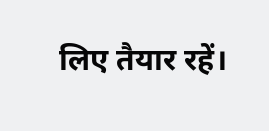लिए तैयार रहें।